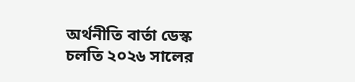অর্থনীতি বার্তা ডেস্ক
চলতি ২০২৬ সালের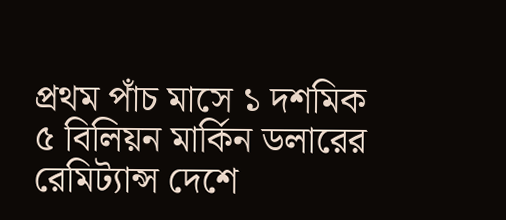প্রথম পাঁচ মাসে ১ দশমিক ৫ বিলিয়ন মার্কিন ডলারের রেমিট্যান্স দেশে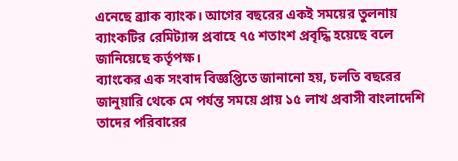এনেছে ব্র্যাক ব্যাংক। আগের বছরের একই সময়ের তুলনায় ব্যাংকটির রেমিট্যান্স প্রবাহে ৭৫ শতাংশ প্রবৃদ্ধি হয়েছে বলে জানিয়েছে কর্তৃপক্ষ।
ব্যাংকের এক সংবাদ বিজ্ঞপ্তিতে জানানো হয়, চলতি বছরের জানুয়ারি থেকে মে পর্যন্ত সময়ে প্রায় ১৫ লাখ প্রবাসী বাংলাদেশি তাদের পরিবারের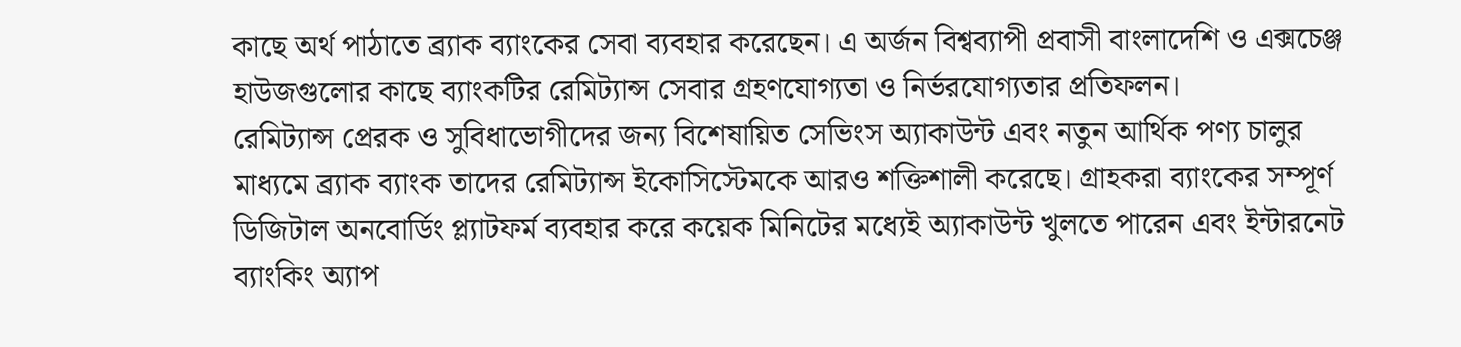কাছে অর্থ পাঠাতে ব্র্যাক ব্যাংকের সেবা ব্যবহার করেছেন। এ অর্জন বিশ্বব্যাপী প্রবাসী বাংলাদেশি ও এক্সচেঞ্জ হাউজগুলোর কাছে ব্যাংকটির রেমিট্যান্স সেবার গ্রহণযোগ্যতা ও নির্ভরযোগ্যতার প্রতিফলন।
রেমিট্যান্স প্রেরক ও সুবিধাভোগীদের জন্য বিশেষায়িত সেভিংস অ্যাকাউন্ট এবং নতুন আর্থিক পণ্য চালুর মাধ্যমে ব্র্যাক ব্যাংক তাদের রেমিট্যান্স ইকোসিস্টেমকে আরও শক্তিশালী করেছে। গ্রাহকরা ব্যাংকের সম্পূর্ণ ডিজিটাল অনবোর্ডিং প্ল্যাটফর্ম ব্যবহার করে কয়েক মিনিটের মধ্যেই অ্যাকাউন্ট খুলতে পারেন এবং ইন্টারনেট ব্যাংকিং অ্যাপ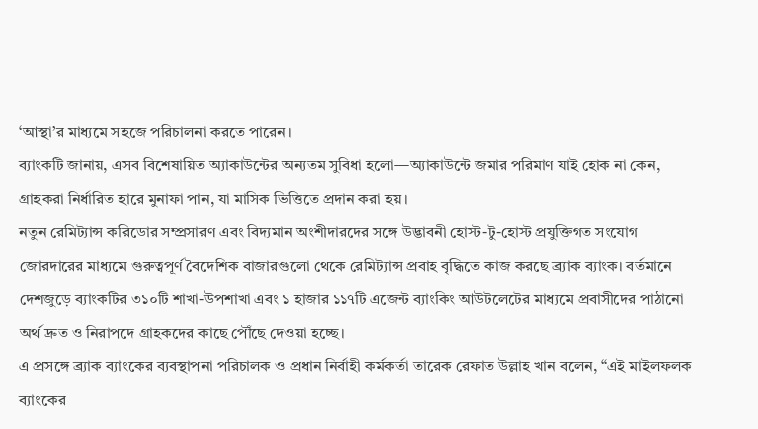‘আস্থা’র মাধ্যমে সহজে পরিচালনা করতে পারেন।
ব্যাংকটি জানায়, এসব বিশেষায়িত অ্যাকাউন্টের অন্যতম সুবিধা হলো—অ্যাকাউন্টে জমার পরিমাণ যাই হোক না কেন, গ্রাহকরা নির্ধারিত হারে মুনাফা পান, যা মাসিক ভিত্তিতে প্রদান করা হয়।
নতুন রেমিট্যান্স করিডোর সম্প্রসারণ এবং বিদ্যমান অংশীদারদের সঙ্গে উদ্ভাবনী হোস্ট-টু-হোস্ট প্রযুক্তিগত সংযোগ জোরদারের মাধ্যমে গুরুত্বপূর্ণ বৈদেশিক বাজারগুলো থেকে রেমিট্যান্স প্রবাহ বৃদ্ধিতে কাজ করছে ব্র্যাক ব্যাংক। বর্তমানে দেশজুড়ে ব্যাংকটির ৩১০টি শাখা-উপশাখা এবং ১ হাজার ১১৭টি এজেন্ট ব্যাংকিং আউটলেটের মাধ্যমে প্রবাসীদের পাঠানো অর্থ দ্রুত ও নিরাপদে গ্রাহকদের কাছে পৌঁছে দেওয়া হচ্ছে।
এ প্রসঙ্গে ব্র্যাক ব্যাংকের ব্যবস্থাপনা পরিচালক ও প্রধান নির্বাহী কর্মকর্তা তারেক রেফাত উল্লাহ খান বলেন, “এই মাইলফলক ব্যাংকের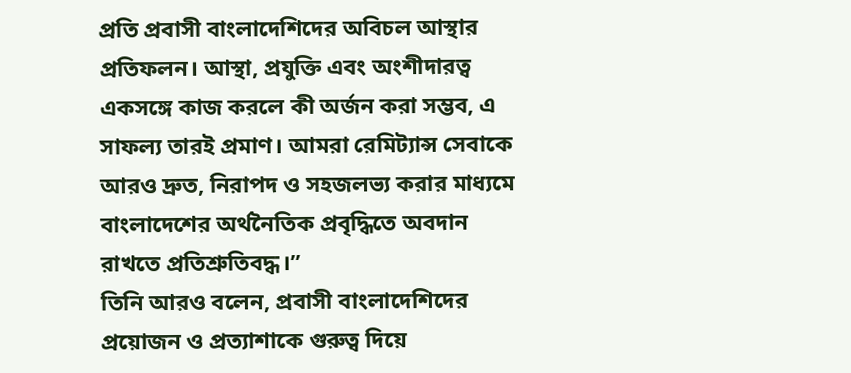প্রতি প্রবাসী বাংলাদেশিদের অবিচল আস্থার প্রতিফলন। আস্থা, প্রযুক্তি এবং অংশীদারত্ব একসঙ্গে কাজ করলে কী অর্জন করা সম্ভব, এ সাফল্য তারই প্রমাণ। আমরা রেমিট্যান্স সেবাকে আরও দ্রুত, নিরাপদ ও সহজলভ্য করার মাধ্যমে বাংলাদেশের অর্থনৈতিক প্রবৃদ্ধিতে অবদান রাখতে প্রতিশ্রুতিবদ্ধ।”
তিনি আরও বলেন, প্রবাসী বাংলাদেশিদের প্রয়োজন ও প্রত্যাশাকে গুরুত্ব দিয়ে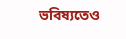ভবিষ্যতেও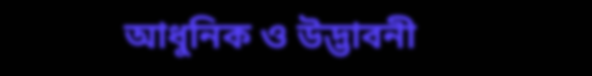আধুনিক ও উদ্ভাবনী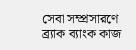সেবা সম্প্রসারণে ব্র্যাক ব্যাংক কাজ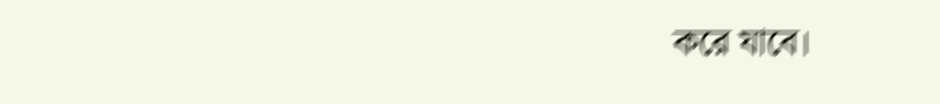করে যাবে।